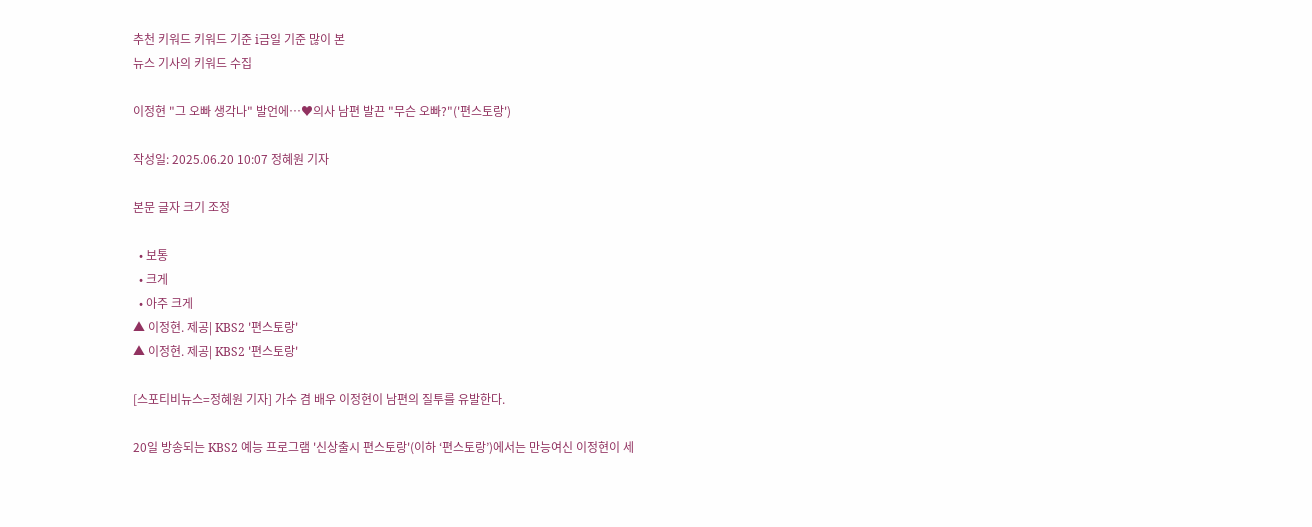추천 키워드 키워드 기준 i금일 기준 많이 본
뉴스 기사의 키워드 수집

이정현 "그 오빠 생각나" 발언에…♥의사 남편 발끈 "무슨 오빠?"('편스토랑')

작성일: 2025.06.20 10:07 정혜원 기자

본문 글자 크기 조정

  • 보통
  • 크게
  • 아주 크게
▲ 이정현. 제공| KBS2 '편스토랑'
▲ 이정현. 제공| KBS2 '편스토랑'

[스포티비뉴스=정혜원 기자] 가수 겸 배우 이정현이 남편의 질투를 유발한다.

20일 방송되는 KBS2 예능 프로그램 '신상출시 편스토랑'(이하 ‘편스토랑’)에서는 만능여신 이정현이 세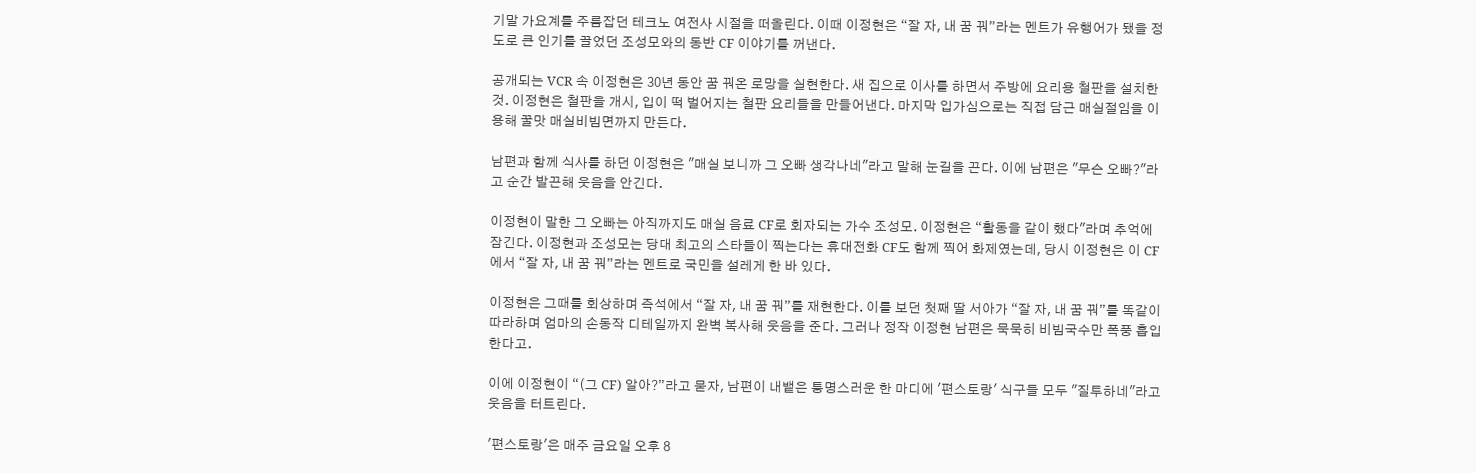기말 가요계를 주름잡던 테크노 여전사 시절을 떠올린다. 이때 이정현은 “잘 자, 내 꿈 꿔”라는 멘트가 유행어가 됐을 정도로 큰 인기를 끌었던 조성모와의 동반 CF 이야기를 꺼낸다.

공개되는 VCR 속 이정현은 30년 동안 꿈 꿔온 로망을 실현한다. 새 집으로 이사를 하면서 주방에 요리용 철판을 설치한 것. 이정현은 철판을 개시, 입이 떡 벌어지는 철판 요리들을 만들어낸다. 마지막 입가심으로는 직접 담근 매실절임을 이용해 꿀맛 매실비빔면까지 만든다.

남편과 함께 식사를 하던 이정현은 "매실 보니까 그 오빠 생각나네"라고 말해 눈길을 끈다. 이에 남편은 "무슨 오빠?"라고 순간 발끈해 웃음을 안긴다.

이정현이 말한 그 오빠는 아직까지도 매실 음료 CF로 회자되는 가수 조성모. 이정현은 “활동을 같이 했다"라며 추억에 잠긴다. 이정현과 조성모는 당대 최고의 스타들이 찍는다는 휴대전화 CF도 함께 찍어 화제였는데, 당시 이정현은 이 CF에서 “잘 자, 내 꿈 꿔”라는 멘트로 국민을 설레게 한 바 있다.

이정현은 그때를 회상하며 즉석에서 “잘 자, 내 꿈 꿔”를 재현한다. 이를 보던 첫째 딸 서아가 “잘 자, 내 꿈 꿔”를 똑같이 따라하며 엄마의 손동작 디테일까지 완벽 복사해 웃음을 준다. 그러나 정작 이정현 남편은 묵묵히 비빔국수만 폭풍 흡입한다고.

이에 이정현이 “(그 CF) 알아?”라고 묻자, 남편이 내뱉은 퉁명스러운 한 마디에 '편스토랑' 식구들 모두 "질투하네"라고 웃음을 터트린다.

'편스토랑'은 매주 금요일 오후 8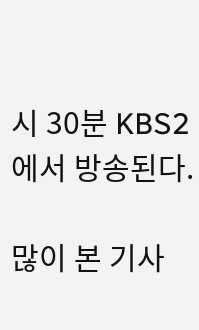시 30분 KBS2에서 방송된다.

많이 본 기사